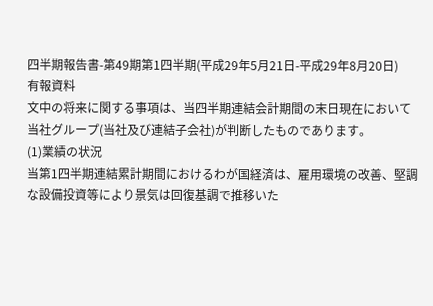四半期報告書-第49期第1四半期(平成29年5月21日-平成29年8月20日)
有報資料
文中の将来に関する事項は、当四半期連結会計期間の末日現在において当社グループ(当社及び連結子会社)が判断したものであります。
(1)業績の状況
当第1四半期連結累計期間におけるわが国経済は、雇用環境の改善、堅調な設備投資等により景気は回復基調で推移いた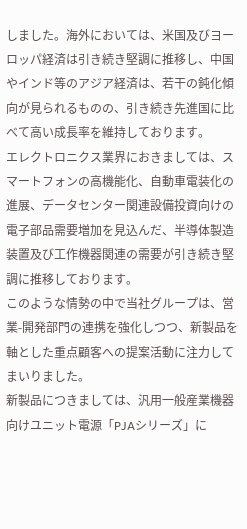しました。海外においては、米国及びヨーロッパ経済は引き続き堅調に推移し、中国やインド等のアジア経済は、若干の鈍化傾向が見られるものの、引き続き先進国に比べて高い成長率を維持しております。
エレクトロニクス業界におきましては、スマートフォンの高機能化、自動車電装化の進展、データセンター関連設備投資向けの電子部品需要増加を見込んだ、半導体製造装置及び工作機器関連の需要が引き続き堅調に推移しております。
このような情勢の中で当社グループは、営業-開発部門の連携を強化しつつ、新製品を軸とした重点顧客への提案活動に注力してまいりました。
新製品につきましては、汎用一般産業機器向けユニット電源「PJAシリーズ」に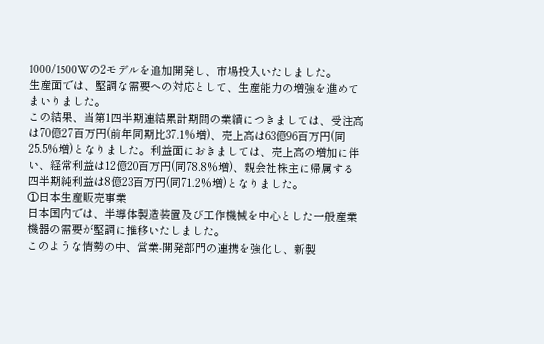1000/1500Wの2モデルを追加開発し、市場投入いたしました。
生産面では、堅調な需要への対応として、生産能力の増強を進めてまいりました。
この結果、当第1四半期連結累計期間の業績につきましては、受注高は70億27百万円(前年同期比37.1%増)、売上高は63億96百万円(同25.5%増)となりました。利益面におきましては、売上高の増加に伴い、経常利益は12億20百万円(同78.8%増)、親会社株主に帰属する四半期純利益は8億23百万円(同71.2%増)となりました。
①日本生産販売事業
日本国内では、半導体製造装置及び工作機械を中心とした一般産業機器の需要が堅調に推移いたしました。
このような情勢の中、営業-開発部門の連携を強化し、新製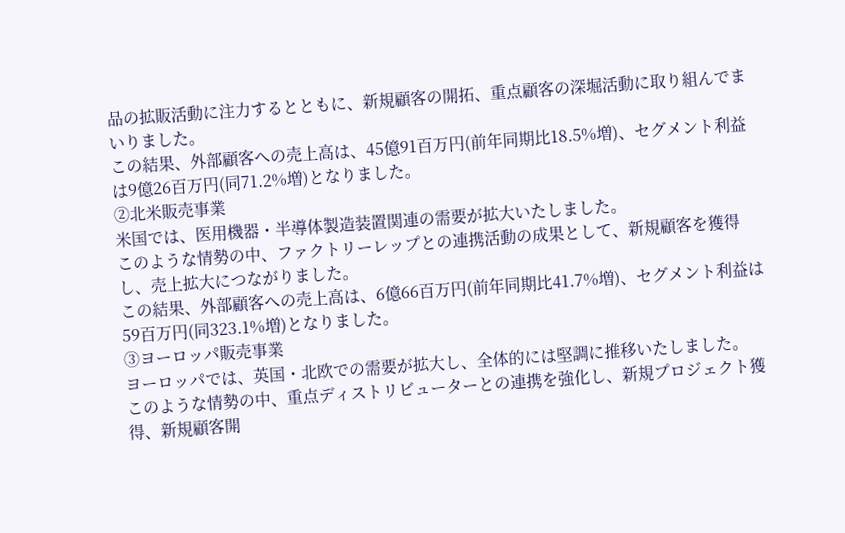品の拡販活動に注力するとともに、新規顧客の開拓、重点顧客の深堀活動に取り組んでまいりました。
この結果、外部顧客への売上高は、45億91百万円(前年同期比18.5%増)、セグメント利益は9億26百万円(同71.2%増)となりました。
②北米販売事業
米国では、医用機器・半導体製造装置関連の需要が拡大いたしました。
このような情勢の中、ファクトリーレップとの連携活動の成果として、新規顧客を獲得し、売上拡大につながりました。
この結果、外部顧客への売上高は、6億66百万円(前年同期比41.7%増)、セグメント利益は59百万円(同323.1%増)となりました。
③ヨーロッパ販売事業
ヨーロッパでは、英国・北欧での需要が拡大し、全体的には堅調に推移いたしました。
このような情勢の中、重点ディストリビューターとの連携を強化し、新規プロジェクト獲得、新規顧客開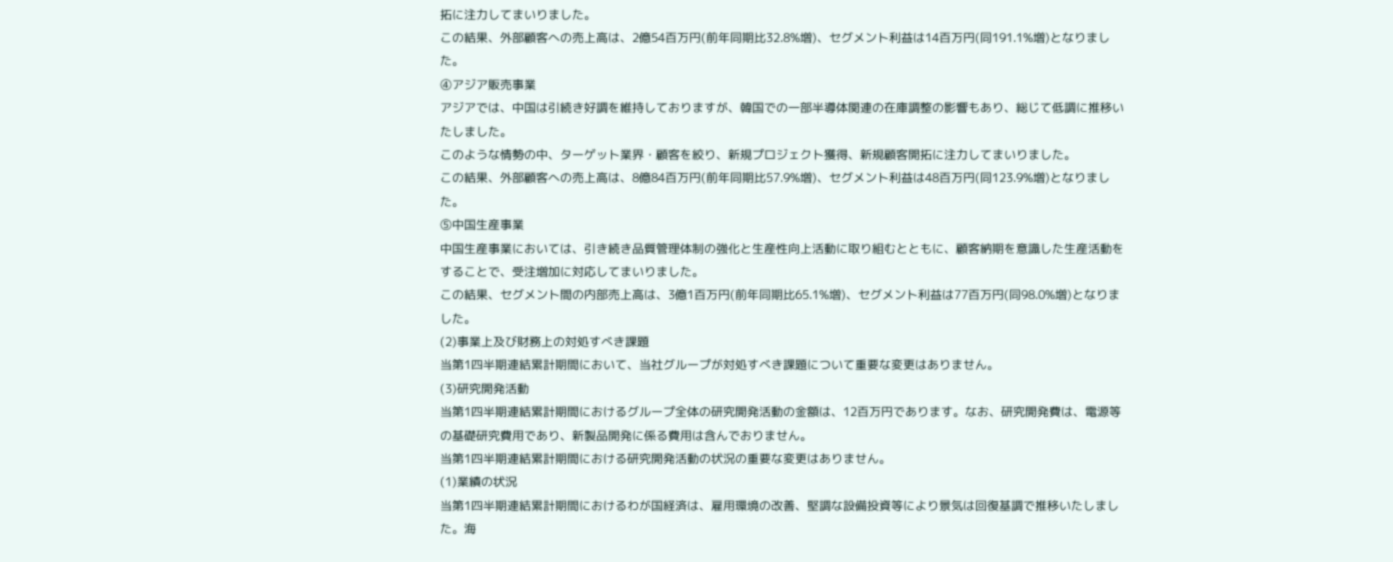拓に注力してまいりました。
この結果、外部顧客への売上高は、2億54百万円(前年同期比32.8%増)、セグメント利益は14百万円(同191.1%増)となりました。
④アジア販売事業
アジアでは、中国は引続き好調を維持しておりますが、韓国での一部半導体関連の在庫調整の影響もあり、総じて低調に推移いたしました。
このような情勢の中、ターゲット業界・顧客を絞り、新規プロジェクト獲得、新規顧客開拓に注力してまいりました。
この結果、外部顧客への売上高は、8億84百万円(前年同期比57.9%増)、セグメント利益は48百万円(同123.9%増)となりました。
⑤中国生産事業
中国生産事業においては、引き続き品質管理体制の強化と生産性向上活動に取り組むとともに、顧客納期を意識した生産活動をすることで、受注増加に対応してまいりました。
この結果、セグメント間の内部売上高は、3億1百万円(前年同期比65.1%増)、セグメント利益は77百万円(同98.0%増)となりました。
(2)事業上及び財務上の対処すべき課題
当第1四半期連結累計期間において、当社グループが対処すべき課題について重要な変更はありません。
(3)研究開発活動
当第1四半期連結累計期間におけるグループ全体の研究開発活動の金額は、12百万円であります。なお、研究開発費は、電源等の基礎研究費用であり、新製品開発に係る費用は含んでおりません。
当第1四半期連結累計期間における研究開発活動の状況の重要な変更はありません。
(1)業績の状況
当第1四半期連結累計期間におけるわが国経済は、雇用環境の改善、堅調な設備投資等により景気は回復基調で推移いたしました。海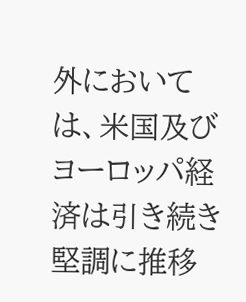外においては、米国及びヨーロッパ経済は引き続き堅調に推移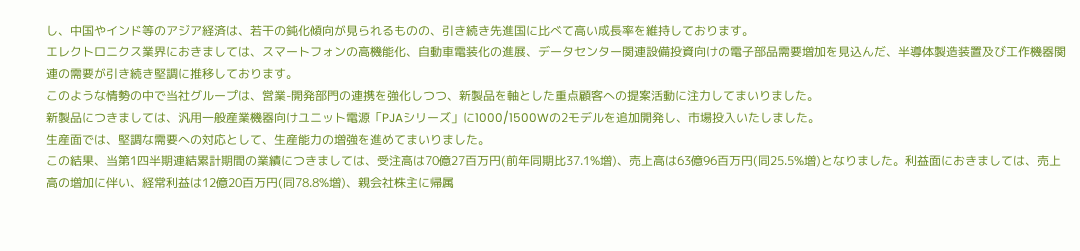し、中国やインド等のアジア経済は、若干の鈍化傾向が見られるものの、引き続き先進国に比べて高い成長率を維持しております。
エレクトロニクス業界におきましては、スマートフォンの高機能化、自動車電装化の進展、データセンター関連設備投資向けの電子部品需要増加を見込んだ、半導体製造装置及び工作機器関連の需要が引き続き堅調に推移しております。
このような情勢の中で当社グループは、営業-開発部門の連携を強化しつつ、新製品を軸とした重点顧客への提案活動に注力してまいりました。
新製品につきましては、汎用一般産業機器向けユニット電源「PJAシリーズ」に1000/1500Wの2モデルを追加開発し、市場投入いたしました。
生産面では、堅調な需要への対応として、生産能力の増強を進めてまいりました。
この結果、当第1四半期連結累計期間の業績につきましては、受注高は70億27百万円(前年同期比37.1%増)、売上高は63億96百万円(同25.5%増)となりました。利益面におきましては、売上高の増加に伴い、経常利益は12億20百万円(同78.8%増)、親会社株主に帰属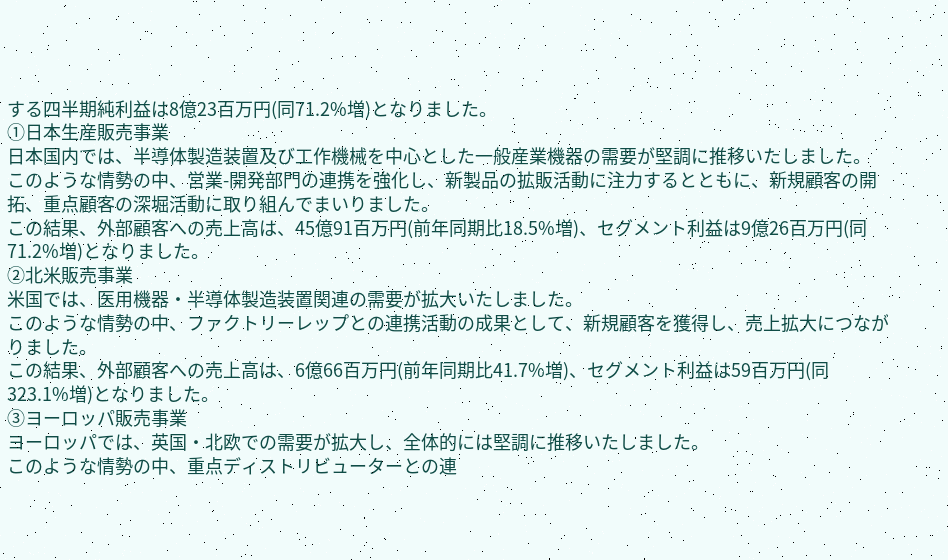する四半期純利益は8億23百万円(同71.2%増)となりました。
①日本生産販売事業
日本国内では、半導体製造装置及び工作機械を中心とした一般産業機器の需要が堅調に推移いたしました。
このような情勢の中、営業-開発部門の連携を強化し、新製品の拡販活動に注力するとともに、新規顧客の開拓、重点顧客の深堀活動に取り組んでまいりました。
この結果、外部顧客への売上高は、45億91百万円(前年同期比18.5%増)、セグメント利益は9億26百万円(同71.2%増)となりました。
②北米販売事業
米国では、医用機器・半導体製造装置関連の需要が拡大いたしました。
このような情勢の中、ファクトリーレップとの連携活動の成果として、新規顧客を獲得し、売上拡大につながりました。
この結果、外部顧客への売上高は、6億66百万円(前年同期比41.7%増)、セグメント利益は59百万円(同323.1%増)となりました。
③ヨーロッパ販売事業
ヨーロッパでは、英国・北欧での需要が拡大し、全体的には堅調に推移いたしました。
このような情勢の中、重点ディストリビューターとの連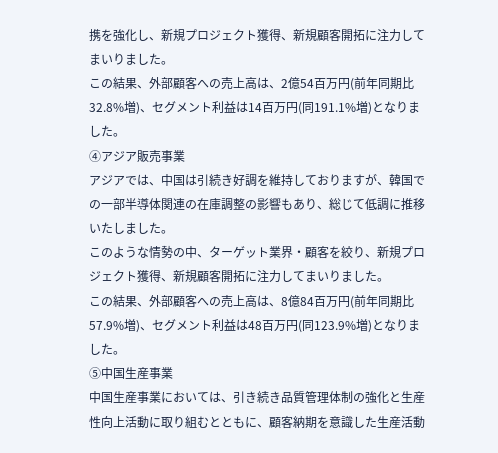携を強化し、新規プロジェクト獲得、新規顧客開拓に注力してまいりました。
この結果、外部顧客への売上高は、2億54百万円(前年同期比32.8%増)、セグメント利益は14百万円(同191.1%増)となりました。
④アジア販売事業
アジアでは、中国は引続き好調を維持しておりますが、韓国での一部半導体関連の在庫調整の影響もあり、総じて低調に推移いたしました。
このような情勢の中、ターゲット業界・顧客を絞り、新規プロジェクト獲得、新規顧客開拓に注力してまいりました。
この結果、外部顧客への売上高は、8億84百万円(前年同期比57.9%増)、セグメント利益は48百万円(同123.9%増)となりました。
⑤中国生産事業
中国生産事業においては、引き続き品質管理体制の強化と生産性向上活動に取り組むとともに、顧客納期を意識した生産活動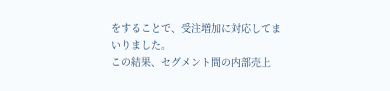をすることで、受注増加に対応してまいりました。
この結果、セグメント間の内部売上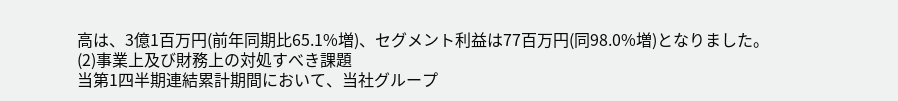高は、3億1百万円(前年同期比65.1%増)、セグメント利益は77百万円(同98.0%増)となりました。
(2)事業上及び財務上の対処すべき課題
当第1四半期連結累計期間において、当社グループ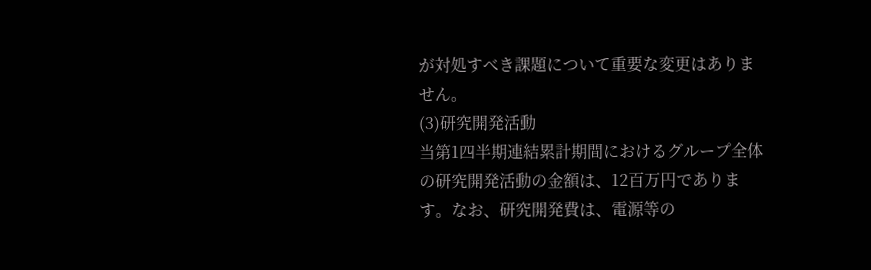が対処すべき課題について重要な変更はありません。
(3)研究開発活動
当第1四半期連結累計期間におけるグループ全体の研究開発活動の金額は、12百万円であります。なお、研究開発費は、電源等の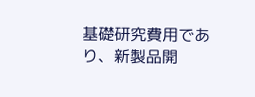基礎研究費用であり、新製品開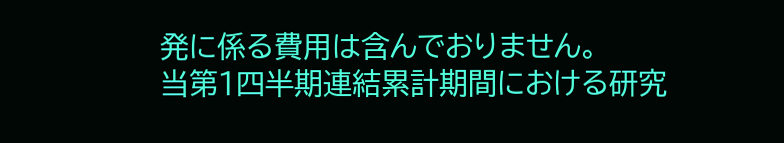発に係る費用は含んでおりません。
当第1四半期連結累計期間における研究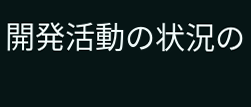開発活動の状況の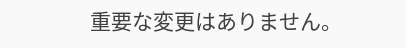重要な変更はありません。